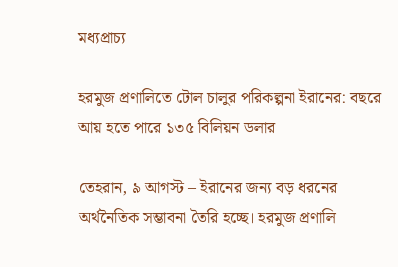মধ্যপ্রাচ্য

হরমুজ প্রণালিতে টোল চালুর পরিকল্পনা ইরানের: বছরে আয় হতে পারে ১৩৫ বিলিয়ন ডলার

তেহরান, ৯ আগস্ট – ইরানের জন্য বড় ধরনের অর্থনৈতিক সম্ভাবনা তৈরি হচ্ছে। হরমুজ প্রণালি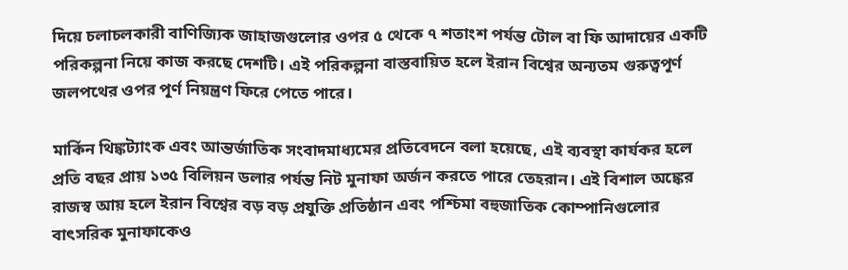দিয়ে চলাচলকারী বাণিজ্যিক জাহাজগুলোর ওপর ৫ থেকে ৭ শতাংশ পর্যন্ত টোল বা ফি আদায়ের একটি পরিকল্পনা নিয়ে কাজ করছে দেশটি। এই পরিকল্পনা বাস্তবায়িত হলে ইরান বিশ্বের অন্যতম গুরুত্বপূর্ণ জলপথের ওপর পূর্ণ নিয়ন্ত্রণ ফিরে পেতে পারে।

মার্কিন থিঙ্কট্যাংক এবং আন্তর্জাতিক সংবাদমাধ্যমের প্রতিবেদনে বলা হয়েছে, এই ব্যবস্থা কার্যকর হলে প্রতি বছর প্রায় ১৩৫ বিলিয়ন ডলার পর্যন্ত নিট মুনাফা অর্জন করতে পারে তেহরান। এই বিশাল অঙ্কের রাজস্ব আয় হলে ইরান বিশ্বের বড় বড় প্রযুক্তি প্রতিষ্ঠান এবং পশ্চিমা বহুজাতিক কোম্পানিগুলোর বাৎসরিক মুনাফাকেও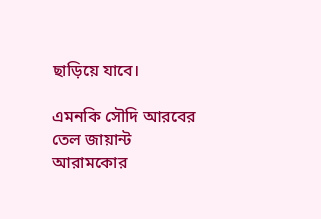ছাড়িয়ে যাবে।

এমনকি সৌদি আরবের তেল জায়ান্ট আরামকোর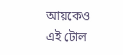আয়কেও এই টোল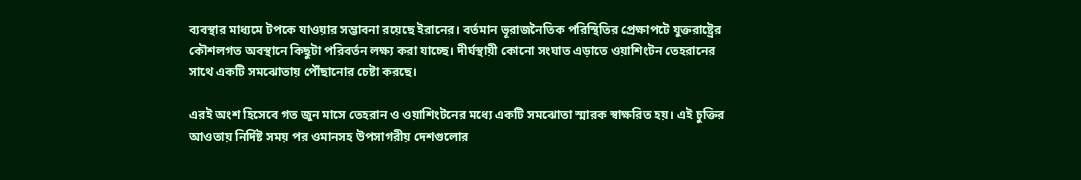ব্যবস্থার মাধ্যমে টপকে যাওয়ার সম্ভাবনা রয়েছে ইরানের। বর্তমান ভূরাজনৈতিক পরিস্থিতির প্রেক্ষাপটে যুক্তরাষ্ট্রের কৌশলগত অবস্থানে কিছুটা পরিবর্তন লক্ষ্য করা যাচ্ছে। দীর্ঘস্থায়ী কোনো সংঘাত এড়াতে ওয়াশিংটন তেহরানের সাথে একটি সমঝোতায় পৌঁছানোর চেষ্টা করছে।

এরই অংশ হিসেবে গত জুন মাসে তেহরান ও ওয়াশিংটনের মধ্যে একটি সমঝোতা স্মারক স্বাক্ষরিত হয়। এই চুক্তির আওতায় নির্দিষ্ট সময় পর ওমানসহ উপসাগরীয় দেশগুলোর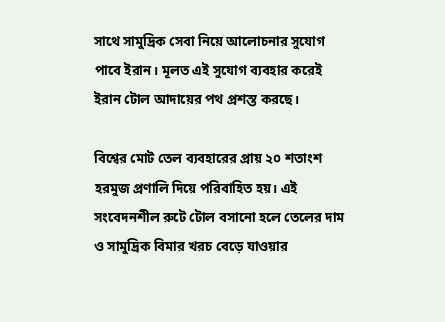সাথে সামুদ্রিক সেবা নিয়ে আলোচনার সুযোগ পাবে ইরান। মূলত এই সুযোগ ব্যবহার করেই ইরান টোল আদায়ের পথ প্রশস্ত করছে।

বিশ্বের মোট তেল ব্যবহারের প্রায় ২০ শতাংশ হরমুজ প্রণালি দিয়ে পরিবাহিত হয়। এই সংবেদনশীল রুটে টোল বসানো হলে তেলের দাম ও সামুদ্রিক বিমার খরচ বেড়ে যাওয়ার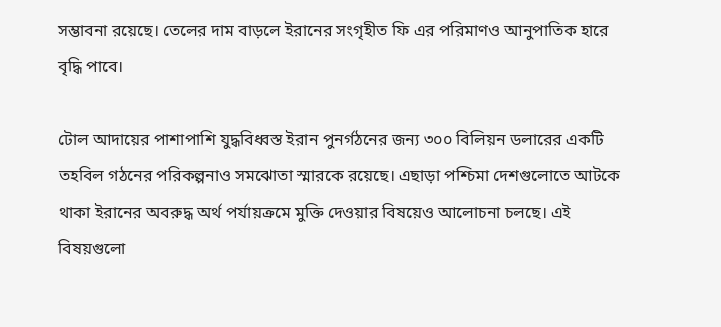সম্ভাবনা রয়েছে। তেলের দাম বাড়লে ইরানের সংগৃহীত ফি এর পরিমাণও আনুপাতিক হারে বৃদ্ধি পাবে।

টোল আদায়ের পাশাপাশি যুদ্ধবিধ্বস্ত ইরান পুনর্গঠনের জন্য ৩০০ বিলিয়ন ডলারের একটি তহবিল গঠনের পরিকল্পনাও সমঝোতা স্মারকে রয়েছে। এছাড়া পশ্চিমা দেশগুলোতে আটকে থাকা ইরানের অবরুদ্ধ অর্থ পর্যায়ক্রমে মুক্তি দেওয়ার বিষয়েও আলোচনা চলছে। এই বিষয়গুলো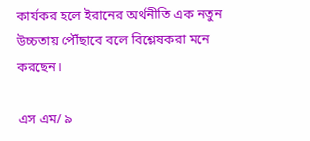কার্যকর হলে ইরানের অর্থনীতি এক নতুন উচ্চতায় পৌঁছাবে বলে বিশ্লেষকরা মনে করছেন।

এস এম/ ৯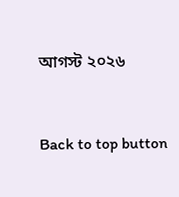আগস্ট ২০২৬


Back to top button